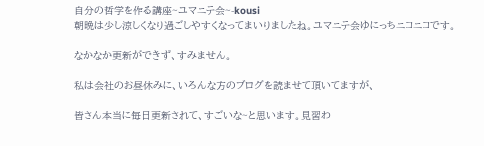自分の哲学を作る講座~ユマニテ会~-kousi
朝晩は少し涼しくなり過ごしやすくなってまいりましたね。ユマニテ会ゆにっちニコニコです。

なかなか更新ができず、すみません。

私は会社のお昼休みに、いろんな方のブログを読ませて頂いてますが、

皆さん本当に毎日更新されて、すごいな~と思います。見習わ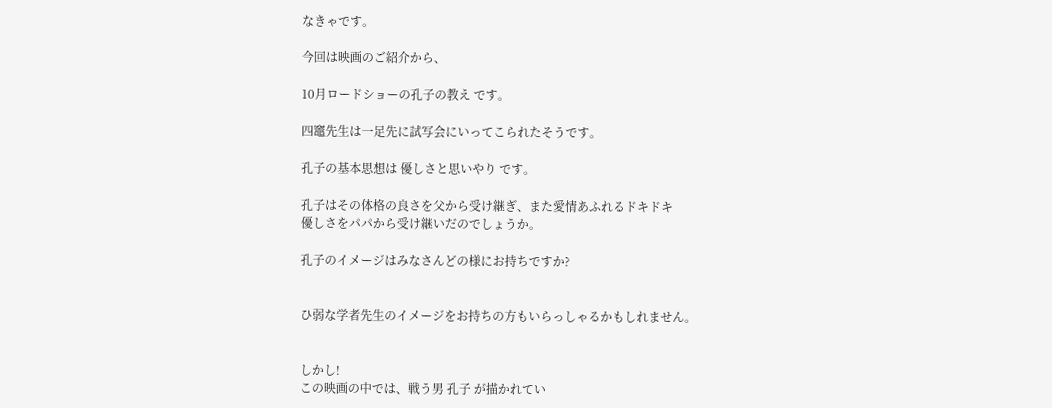なきゃです。

今回は映画のご紹介から、

10月ロードショーの孔子の教え です。

四竈先生は一足先に試写会にいってこられたそうです。

孔子の基本思想は 優しさと思いやり です。

孔子はその体格の良さを父から受け継ぎ、また愛情あふれるドキドキ
優しさをパパから受け継いだのでしょうか。

孔子のイメージはみなさんどの様にお持ちですか?


ひ弱な学者先生のイメージをお持ちの方もいらっしゃるかもしれません。


しかし!
この映画の中では、戦う男 孔子 が描かれてい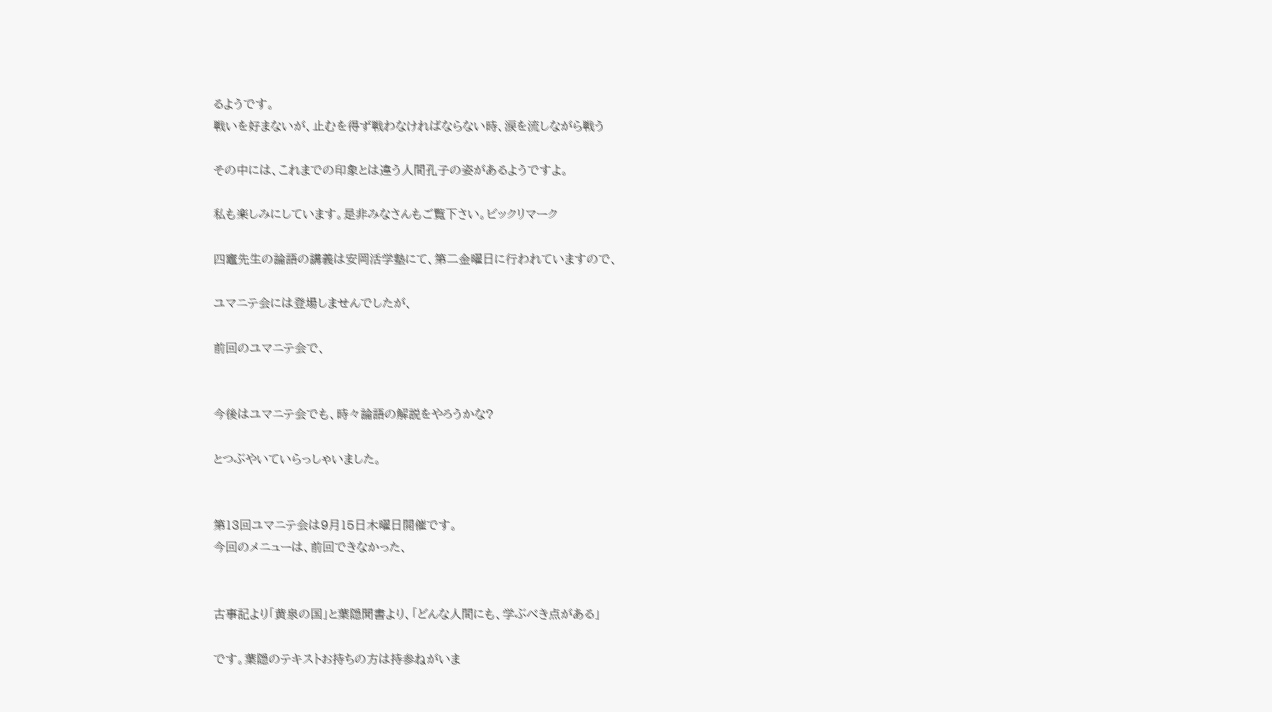るようです。
戦いを好まないが、止むを得ず戦わなければならない時、涙を流しながら戦う

その中には、これまでの印象とは違う人間孔子の姿があるようですよ。

私も楽しみにしています。是非みなさんもご覧下さい。ビックリマーク

四竈先生の論語の講義は安岡活学塾にて、第二金曜日に行われていますので、

ユマニテ会には登場しませんでしたが、

前回のユマニテ会で、


今後はユマニテ会でも、時々論語の解説をやろうかな?

とつぶやいていらっしゃいました。


第13回ユマニテ会は9月15日木曜日開催です。
今回のメニューは、前回できなかった、


古事記より「黄泉の国」と葉隠聞書より、「どんな人間にも、学ぶべき点がある」

です。葉隠のテキストお持ちの方は持参ねがいま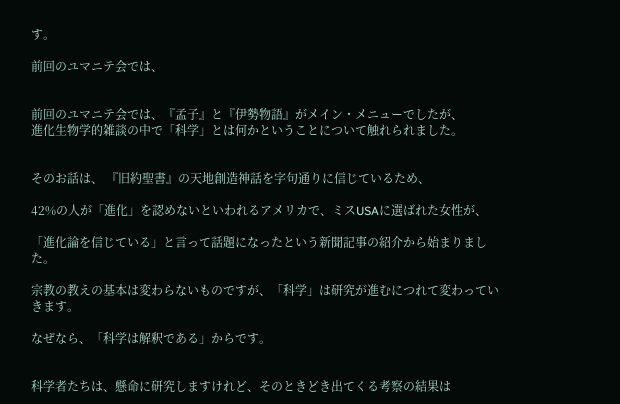す。

前回のユマニテ会では、


前回のユマニテ会では、『孟子』と『伊勢物語』がメイン・メニューでしたが、
進化生物学的雑談の中で「科学」とは何かということについて触れられました。


そのお話は、 『旧約聖書』の天地創造神話を字句通りに信じているため、

42%の人が「進化」を認めないといわれるアメリカで、ミスUSAに選ばれた女性が、

「進化論を信じている」と言って話題になったという新聞記事の紹介から始まりました。

宗教の教えの基本は変わらないものですが、「科学」は研究が進むにつれて変わっていきます。

なぜなら、「科学は解釈である」からです。


科学者たちは、懸命に研究しますけれど、そのときどき出てくる考察の結果は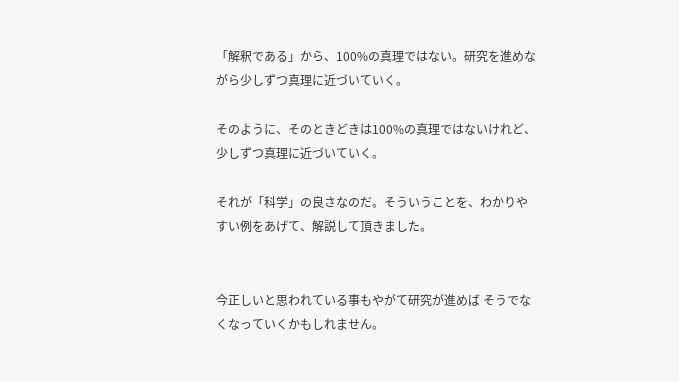「解釈である」から、100%の真理ではない。研究を進めながら少しずつ真理に近づいていく。

そのように、そのときどきは100%の真理ではないけれど、少しずつ真理に近づいていく。

それが「科学」の良さなのだ。そういうことを、わかりやすい例をあげて、解説して頂きました。


今正しいと思われている事もやがて研究が進めば そうでなくなっていくかもしれません。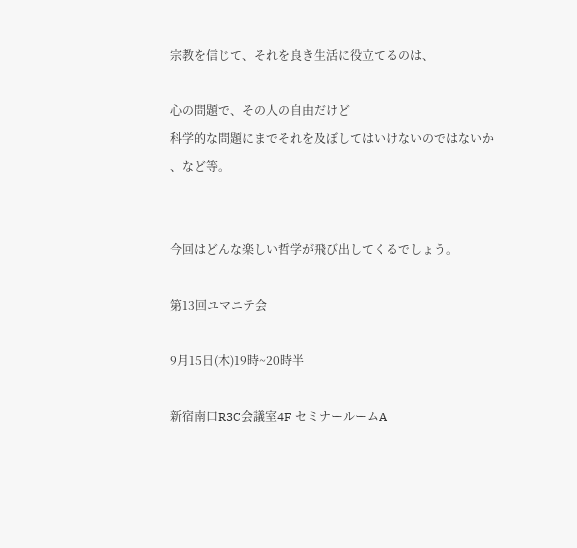宗教を信じて、それを良き生活に役立てるのは、

心の問題で、その人の自由だけど
科学的な問題にまでそれを及ぼしてはいけないのではないか
、など等。


今回はどんな楽しい哲学が飛び出してくるでしょう。

第13回ユマニテ会

9月15日(木)19時~20時半

新宿南口R3C会議室4F セミナールームA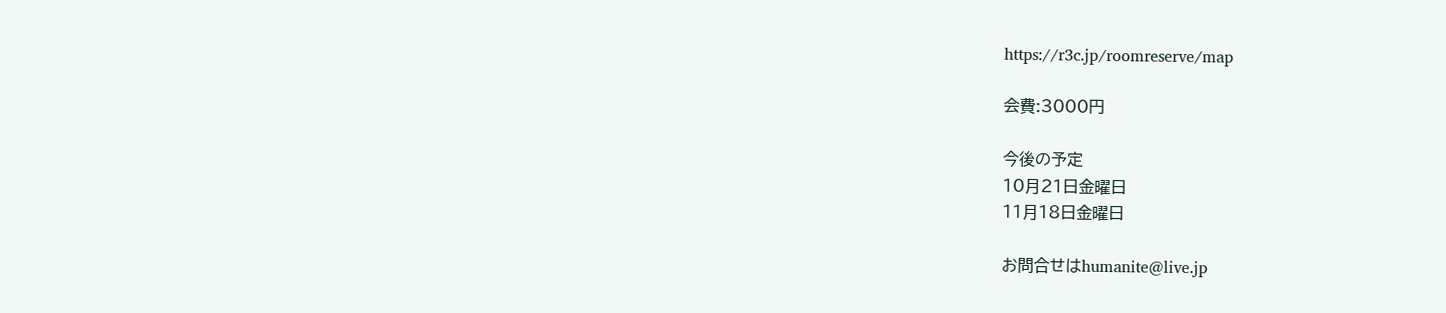https://r3c.jp/roomreserve/map

会費:3000円

今後の予定
10月21日金曜日
11月18日金曜日

お問合せはhumanite@live.jp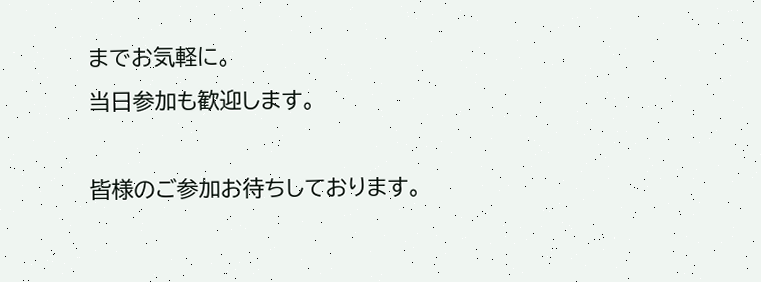までお気軽に。
当日参加も歓迎します。

皆様のご参加お待ちしております。